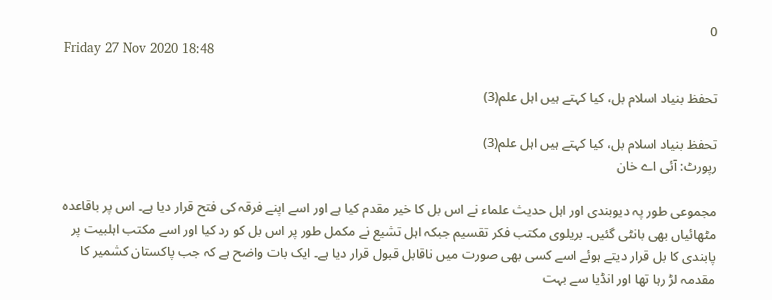0
Friday 27 Nov 2020 18:48

تحفظ بنیاد اسلام بل، کیا کہتے ہیں اہل علم(3)

تحفظ بنیاد اسلام بل، کیا کہتے ہیں اہل علم(3)
رپورٹ: آئی اے خان

مجموعی طور پہ دیوبندی اور اہل حدیث علماء نے اس بل کا خیر مقدم کیا ہے اور اسے اپنے فرقہ کی فتح قرار دیا ہے۔ اس پر باقاعدہ مٹھائیاں بھی بانٹی گئیں۔ بریلوی مکتب فکر تقسیم جبکہ اہل تشیع نے مکمل طور پر اس بل کو رد کیا اور اسے مکتب اہلبیت پر پابندی کا بل قرار دیتے ہوئے اسے کسی بھی صورت میں ناقابل قبول قرار دیا ہے۔ ایک بات واضح ہے کہ جب پاکستان کشمیر کا مقدمہ لڑ رہا تھا اور انڈیا سے بہت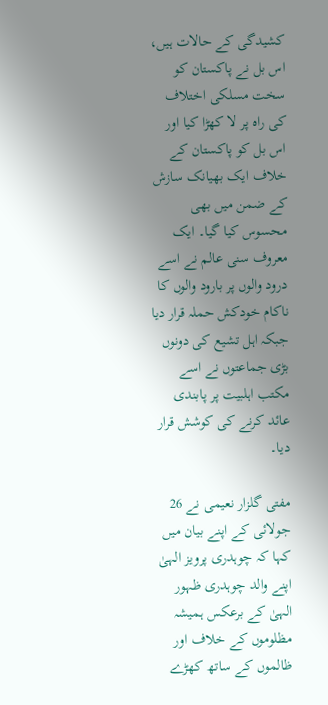کشیدگی کے حالات ہیں، اس بل نے پاکستان کو سخت مسلکی اختلاف کی راہ پر لا کھڑا کیا اور اس بل کو پاکستان کے خلاف ایک بھیانک سازش کے ضمن میں بھی محسوس کیا گیا۔ ایک معروف سنی عالم نے اسے درود والوں پر بارود والوں کا ناکام خودکش حملہ قرار دیا جبکہ اہل تشیع کی دونوں بڑی جماعتوں نے اسے مکتب اہلبیت پر پابندی عائد کرنے کی کوشش قرار دیا۔

مفتی گلزار نعیمی نے 26 جولائی کے اپنے بیان میں کہا کہ چوہدری پرویز الہیٰ اپنے والد چوہدری ظہور الہیٰ کے برعکس ہمیشہ مظلوموں کے خلاف اور ظالموں کے ساتھ کھڑے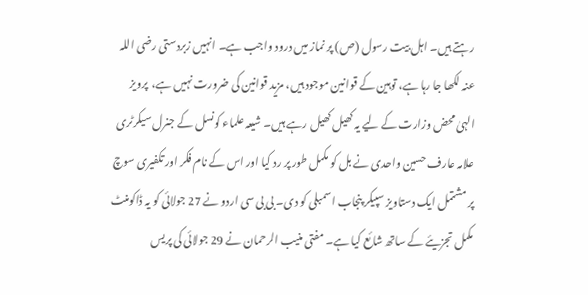رہتے ہیں۔ اہل بیت رسول (ص) پر نماز میں درود واجب ہے۔ انہیں زبردستی رضی اللہ عنہ لکھا جا رہا ہے، توہین کے قوانین موجود ہیں، مزید قوانین کی ضرورت نہیں ہے،  پرویز الہیٰ محض وزارت کے لیے یہ کھیل کھیل رہے ہیں۔ شیعہ علماء کونسل کے جنرل سیکرٹری علامہ عارف حسین واحدی نے بل کو مکمل طور پر رد کیا اور اس کے نام فکر اور تکفیری سوچ پر مشتمل ایک دستاویز سپیکر پنجاب اسمبلی کو دی۔ بی بی سی اردو نے 27 جولائی کو یہ ڈاکومنٹ مکمل تجزیئے کے ساتھ شائع کیا ہے۔ مفتی منیب الرحمان نے 29 جولائی کی پریس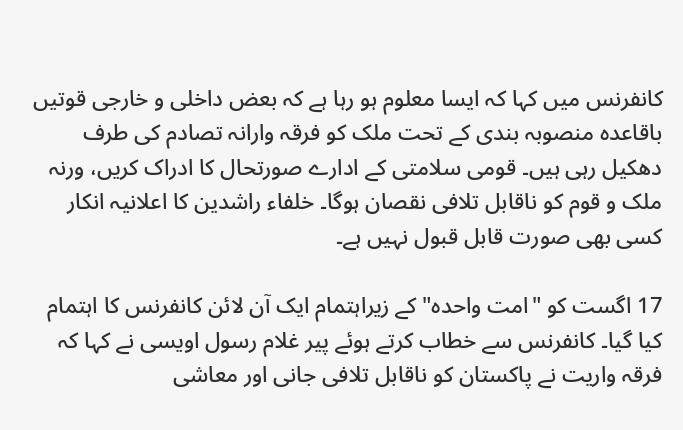کانفرنس میں کہا کہ ایسا معلوم ہو رہا ہے کہ بعض داخلی و خارجی قوتیں باقاعدہ منصوبہ بندی کے تحت ملک کو فرقہ وارانہ تصادم کی طرف دھکیل رہی ہیں۔ قومی سلامتی کے ادارے صورتحال کا ادراک کریں، ورنہ ملک و قوم کو ناقابل تلافی نقصان ہوگا۔ خلفاء راشدین کا اعلانیہ انکار کسی بھی صورت قابل قبول نہیں ہے۔

17 اگست کو "امت واحدہ" کے زیراہتمام ایک آن لائن کانفرنس کا اہتمام کیا گیا۔ کانفرنس سے خطاب کرتے ہوئے پیر غلام رسول اویسی نے کہا کہ فرقہ واریت نے پاکستان کو ناقابل تلافی جانی اور معاشی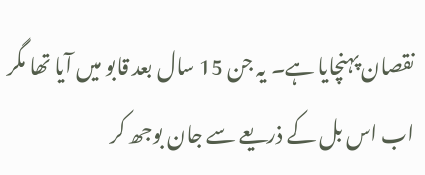نقصان پہنچایا ہے۔ یہ جن 15 سال بعد قابو میں آیا تھا مگر اب اس بل کے ذریعے سے جان بوجھ کر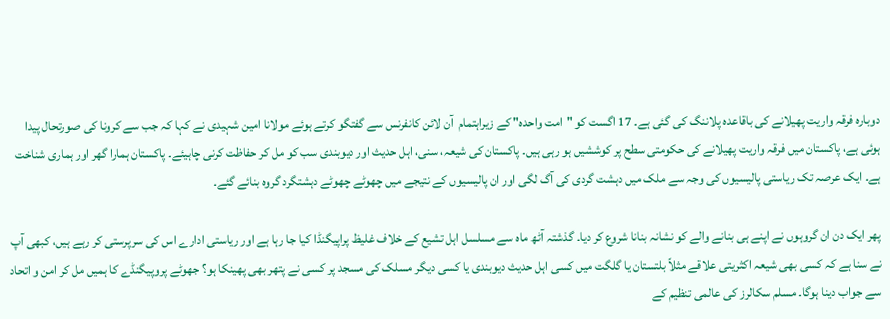دوبارہ فرقہ واریت پھیلانے کی باقاعدہ پلاننگ کی گئی ہے۔ 17 اگست کو "امت واحدہ" کے زیراہتمام  آن لائن کانفرنس سے گفتگو کرتے ہوئے مولانا امین شہیدی نے کہا کہ جب سے کرونا کی صورتحال پیدا ہوئی ہے، پاکستان میں فرقہ واریت پھیلانے کی حکومتی سطح پر کوششیں ہو رہی ہیں۔ پاکستان کی شیعہ، سنی، اہل حدیث اور دیوبندی سب کو مل کر حفاظت کرنی چاہیئے۔ پاکستان ہمارا گھر اور ہماری شناخت ہے۔ ایک عرصہ تک ریاستی پالیسیوں کی وجہ سے ملک میں دہشت گردی کی آگ لگی اور ان پالیسیوں کے نتیجے میں چھوٹے چھوٹے دہشتگرد گروہ بنائے گئے۔

پھر ایک دن ان گروہوں نے اپنے ہی بنانے والے کو نشانہ بنانا شروع کر دیا۔ گذشتہ آٹھ ماہ سے مسلسل اہل تشیع کے خلاف غلیظ پراپیگنڈا کیا جا رہا ہے اور ریاستی ادارے اس کی سرپرستی کر رہے ہیں، کبھی آپ نے سنا ہے کہ کسی بھی شیعہ اکثریتی علاقے مثلاً بلتستان یا گلگت میں کسی اہل حدیث دیوبندی یا کسی دیگر مسلک کی مسجد پر کسی نے پتھر بھی پھینکا ہو؟ جھوٹے پروپیگنڈے کا ہمیں مل کر امن و اتحاد سے جواب دینا ہوگا۔ مسلم سکالرز کی عالمی تنظیم کے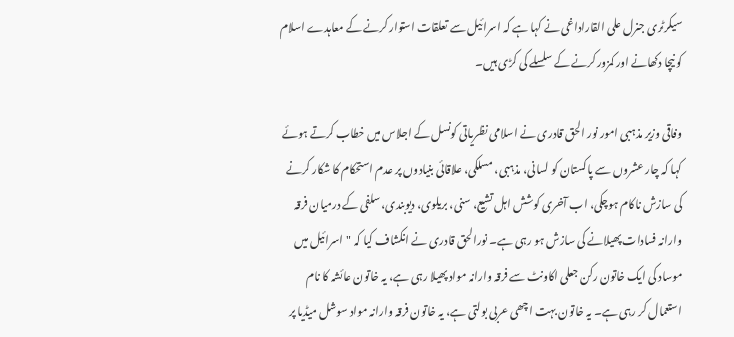سیکرٹری جنرل علی القاراداغی نے کہا ہے کہ اسرائیل سے تعلقات استوار کرنے کے معاہدے اسلام کو نیچا دکھانے اور کمزور کرنے کے سلسلے کی کڑی ہیں۔

وفاقی وزیر مذہبی امور نور الحق قادری نے اسلامی نظریاتی کونسل کے اجلاس میں خطاب کرتے ہوئے کہا کہ چار عشروں سے پاکستان کو لسانی، مذہبی، مسلکی، علاقائی بنیادوں پر عدم استحکام کا شکار کرنے کی سازش ناکام ہوچکی، اب آخری کوشش اہل تشیع، سنی، بریلوی، دیوبندی، سلفی کے درمیان فرقہ وارانہ فسادات پھیلانے کی سازش ہو رہی ہے۔ نورالحق قادری نے انکشاف کیا کہ "اسرائیل میں موساد کی ایک خاتون رکن جعلی اکاونٹ سے فرقہ وارانہ مواد پھیلا رہی ہے، یہ خاتون عائشہ کا نام استعمال کر رہی ہے۔ یہ خاتون بہت اچھی عربی بولتی ہے، یہ خاتون فرقہ وارانہ مواد سوشل میڈیا پر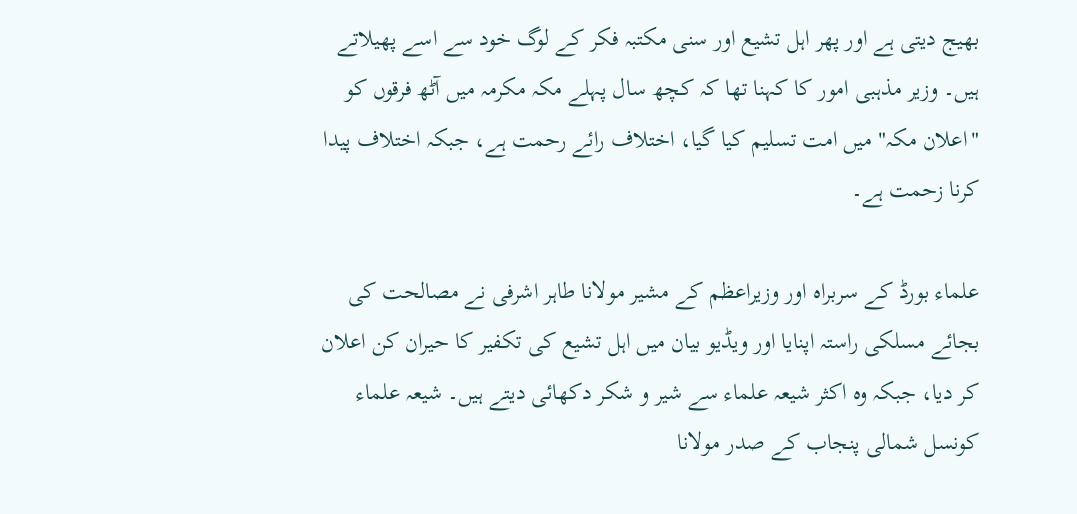بھیج دیتی ہے اور پھر اہل تشیع اور سنی مکتبہ فکر کے لوگ خود سے اسے پھیلاتے ہیں۔ وزیر مذہبی امور کا کہنا تھا کہ کچھ سال پہلے مکہ مکرمہ میں آٹھ فرقوں کو "اعلان مکہ" میں امت تسلیم کیا گیا، اختلاف رائے رحمت ہے، جبکہ اختلاف پیدا کرنا زحمت ہے۔

علماء بورڈ کے سربراہ اور وزیراعظم کے مشیر مولانا طاہر اشرفی نے مصالحت کی بجائے مسلکی راستہ اپنایا اور ویڈیو بیان میں اہل تشیع کی تکفیر کا حیران کن اعلان کر دیا، جبکہ وہ اکثر شیعہ علماء سے شیر و شکر دکھائی دیتے ہیں۔ شیعہ علماء کونسل شمالی پنجاب کے صدر مولانا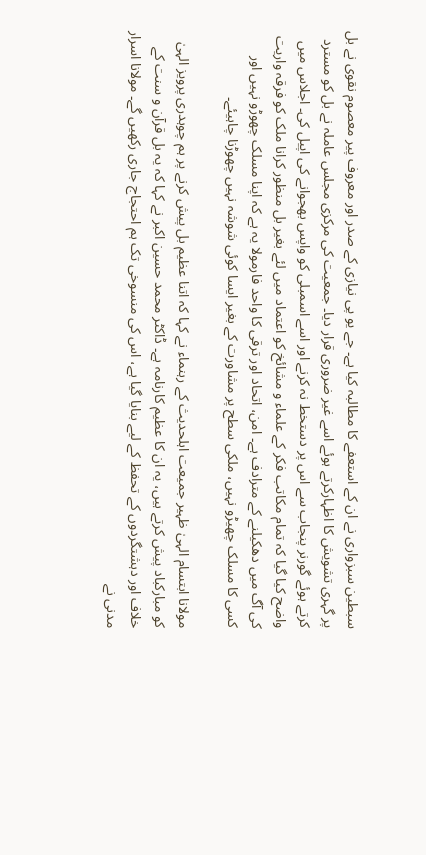سبطین سبزواری نے ان کے استعفے کا مطالبہ کیا ہے۔ جے یو پی نیازی کے صدر اور معروف پیر معصوم نقوی نے بل پر گہری تشویش کا اظہارکرتے ہوئے اسے غیر ضروری قرار دیا۔ جمعیت کی مرکزی مجلس عاملہ نے بل کو مسترد کرتے ہوئے گورنر پنجاب سے اس پر دستخط نہ کرنے اور اسے اسمبلی کو واپس بھجوانے کی اپیل کی۔ اجلاس میں واضح کیا گیا کہ تمام مکاتب فکر کے علماء و مشائخ کو اعتماد میں لئے بغیر بل منظور کرانا ملک کو فرقہ واریت کی آگ میں دھکیلنے کے مترادف ہے۔ امن، اتحاد اور ترقی کا واحد فارمولا یہ ہے کہ اپنا مسلک چھوڑو نہیں اور کسی کا مسلک چھیڑو نہیں، ملکی سطح پر مشاورت کے بغیر ایسا کوئی شوشہ نہیں چھوڑنا چاہیئے۔

مولانا ابتسام الہیٰ ظہیر جمیعت اہلحدیث کے رہنماء نے کہا کہ اتنا عظیم بل پیش کرنے پر ہم چوہدری پرویز الہیٰ کو مبارکباد پیش کرتے ہیں، یہ ان کا عظیم کارنامہ ہے۔ ڈاکٹر محمد حسین اکبر نے کہا کہ یہ بل قرآن و سنت کے خلاف اور دہشتگردوں کے تحفظ کے لیے بنایا گیا ہے، اس کی منسوخی تک ہم احتجاج جاری رکھیں گے۔ مولانا اسرار مدنی نے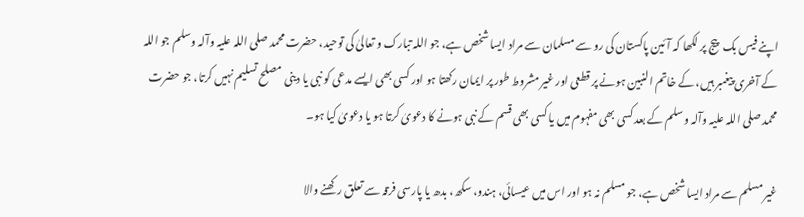اپنے فیس بک  پیج پر لکھا کہ آئین پاکستان کی رو سے مسلمان سے مراد ایسا شخص ہے، جو اللہ تبارک و تعالیٰ کی توحید، حضرت محمد صلی اللہ علیہ وآلہ وسلم جو اللہ کے آخری پیغمبر ہیں، کے خاتم النبین ہونے پر قطعی اور غیر مشروط طور پر ایمان رکھتا ہو اور کسی بھی ایسے مدعی کو نبی یا دینی مصلح تسلیم نہیں کرتا، جو حضرت محمد صلی اللہ علیہ وآلہ وسلم کے بعد کسی بھی مفہوم میں یا کسی بھی قسم کے نبی ہونے کا دعویٰ کرتا ہو یا دعویٰ کیا ہو۔

غیر مسلم سے مراد ایسا شخص ہے، جو مسلم نہ ہو اور اس میں عیسائی، ہندو، سکھ، بدھ یا پارسی فرقہ سے تعلق رکھنے والا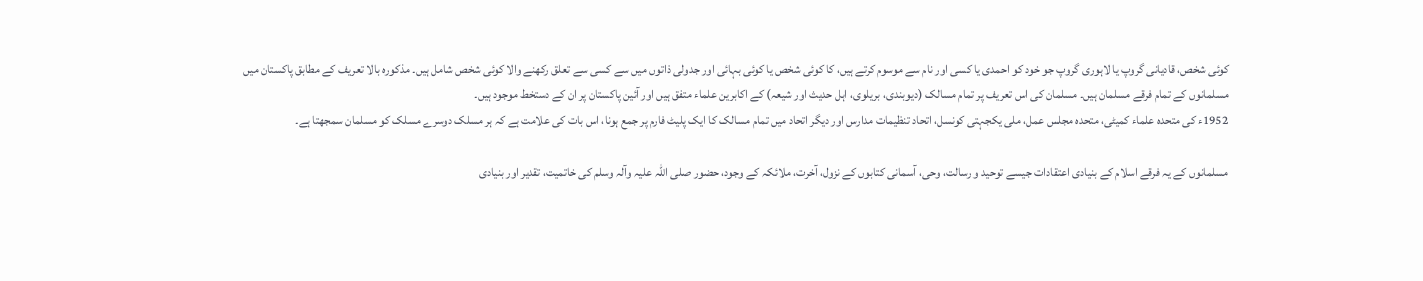کوئی شخص، قادیانی گروپ یا لاہوری گروپ جو خود کو احمدی یا کسی اور نام سے موسوم کرتے ہیں، کا کوئی شخص یا کوئی بہائی اور جدولی ذاتوں میں سے کسی سے تعلق رکھنے والا کوئی شخص شامل ہیں۔ مذکورہ بالا تعریف کے مطابق پاکستان میں مسلمانوں کے تمام فرقے مسلمان ہیں۔ مسلمان کی اس تعریف پر تمام مسالک (دیوبندی، بریلوی، اہل حدیث اور شیعہ) کے اکابرین علماء متفق ہیں اور آئین پاکستان پر ان کے دستخط موجود ہیں۔
1952ء کی متحدہ علماء کمیٹی، متحدہ مجلس عمل، ملی یکجہتی کونسل، اتحاد تنظیمات مدارس اور دیگر اتحاد میں تمام مسالک کا ایک پلیٹ فارم پر جمع ہونا، اس بات کی علامت ہے کہ ہر مسلک دوسرے مسلک کو مسلمان سمجھتا ہے۔

مسلمانوں کے یہ فرقے اسلام کے بنیادی اعتقادات جیسے توحید و رسالت، وحی، آسمانی کتابوں کے نزول، آخرت، ملائکہ کے وجود، حضور صلی اللہ علیہ وآلہ وسلم کی خاتمیت، تقدیر اور بنیادی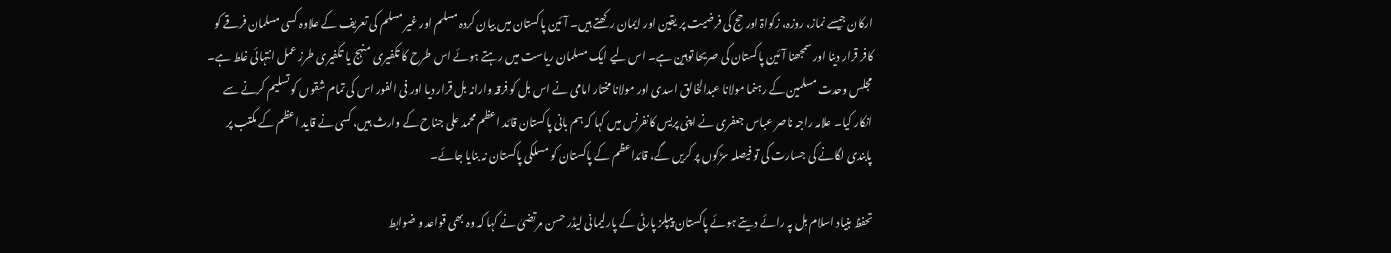ارکان جیسے نماز، روزہ، زکواۃ اور حج کی فرضیت پر یقین اور ایمان رکھتے ہیں۔ آئین پاکستان میں بیان کردہ مسلم اور غیر مسلم کی تعریف کے علاوہ کسی مسلمان فرقے کو کافر قرار دینا اور سمجھنا آئین پاکستان کی صریحا توہین ہے۔ اس لیے ایک مسلمان ریاست میں رہتے ہوئے اس طرح کا تکفیری منہج یا تکفیری طرز عمل انتہائی غلط ہے۔ مجلس وحدت مسلمین کے رہنما مولانا عبدالخالق اسدی اور مولانا مختار امامی نے اس بل کو فرقہ وارانہ بل قرار دیا اور فی الفور اس کی تمام شقوں کو تسلیم کرنے سے انکار کیا۔ علامہ راجہ ناصر عباس جعفری نے اپنی پریس کانفرنس میں کہا کہ ہم بانی پاکستان قائد اعظم محمد علی جناح کے وارث ہیں، کسی نے قاید اعظم کے مکتب پر پابندی لگانے کی جسارت کی تو فیصلہ سڑکوں پر کریں گے، قائداعظم کے پاکستان کو مسلکی پاکستان نہ بنایا جائے۔

تحفظ بنیاد اسلام بل پہ رائے دیتے ہوئے پاکستان پیپلز پارٹی کے پارلیمانی لیڈر حسن مرتضیٰ نے کہا کہ وہ بھی قواعد و ضوابط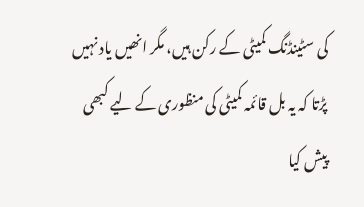کی سٹینڈنگ کمیٹی کے رکن ہیں، مگر انھیں یاد نہیں پڑتا کہ یہ بل قائمہ کمیٹی کی منظوری کے لیے کبھی پیش کیا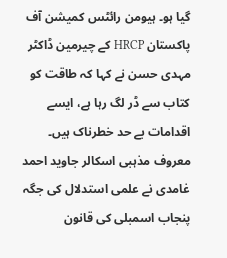گیا ہو۔ ہیومن رائٹس کمیشن آف پاکستان HRCP کے چیرمین ڈاکٹر مہدی حسن نے کہا کہ طاقت کو کتاب سے ڈر لگ رہا ہے، ایسے اقدامات بے حد خطرناک ہیں۔ معروف مذہبی اسکالر جاوید احمد غامدی نے علمی استدلال کی جگہ پنجاب اسمبلی کی قانون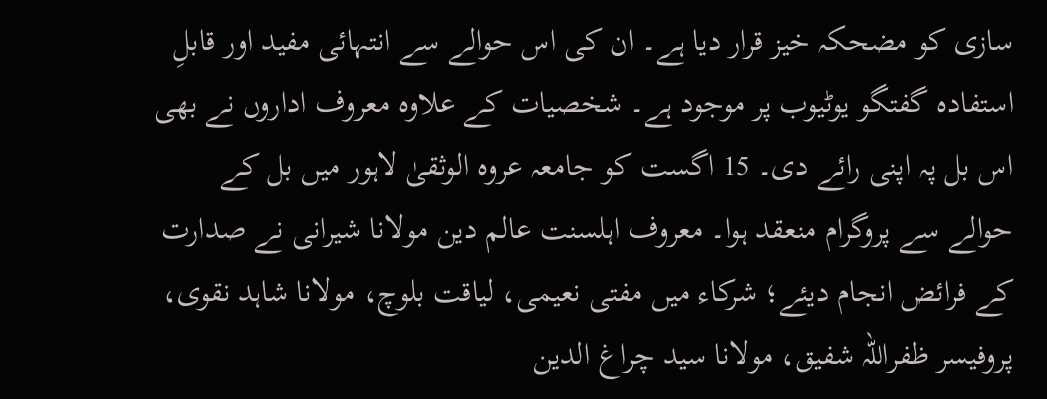سازی کو مضحکہ خیز قرار دیا ہے۔ ان کی اس حوالے سے انتہائی مفید اور قابلِ استفادہ گفتگو یوٹیوب پر موجود ہے۔ شخصیات کے علاوہ معروف اداروں نے بھی اس بل پہ اپنی رائے دی۔ 15 اگست کو جامعہ عروہ الوثقیٰ لاہور میں بل کے حوالے سے پروگرام منعقد ہوا۔ معروف اہلسنت عالم دین مولانا شیرانی نے صدارت کے فرائض انجام دیئے؛ شرکاء میں مفتی نعیمی، لیاقت بلوچ، مولانا شاہد نقوی، پروفیسر ظفراللہ شفیق، مولانا سید چراغ الدین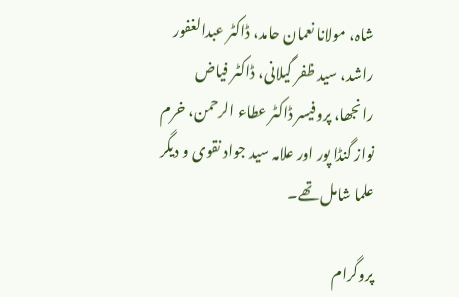شاہ، مولانا نعمان حامد، ڈاکٹر عبدالغفور راشد، سید ظفر گیلانی، ڈاکٹر فیاض رانجھا، پروفیسر ڈاکٹر عطاء الرحمن، خرم نواز گنڈا پور اور علامہ سید جواد نقوی و دیگر علما شامل تھے۔

پروگرام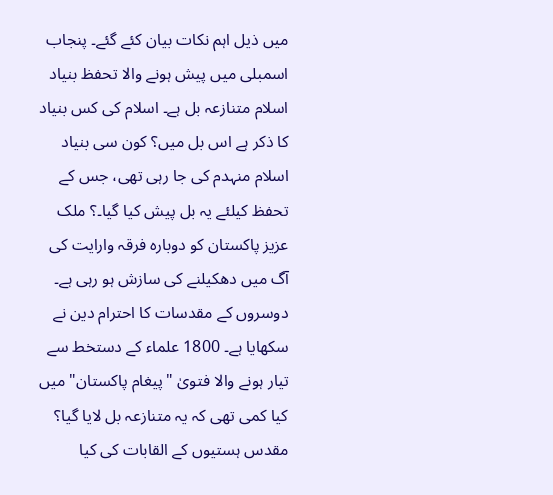میں ذیل اہم نکات بیان کئے گئے۔ پنجاب اسمبلی میں پیش ہونے والا تحفظ بنیاد اسلام متنازعہ بل ہے۔ اسلام کی کس بنیاد کا ذکر ہے اس بل میں؟ کون سی بنیاد اسلام منہدم کی جا رہی تھی، جس کے تحفظ کیلئے یہ بل پیش کیا گیا۔؟ ملک عزیز پاکستان کو دوبارہ فرقہ وارایت کی آگ میں دھکیلنے کی سازش ہو رہی ہے۔ دوسروں کے مقدسات کا احترام دین نے سکھایا ہے۔ 1800 علماء کے دستخط سے تیار ہونے والا فتویٰ "پیغام پاکستان" میں کیا کمی تھی کہ یہ متنازعہ بل لایا گیا؟ مقدس ہستیوں کے القابات کی کیا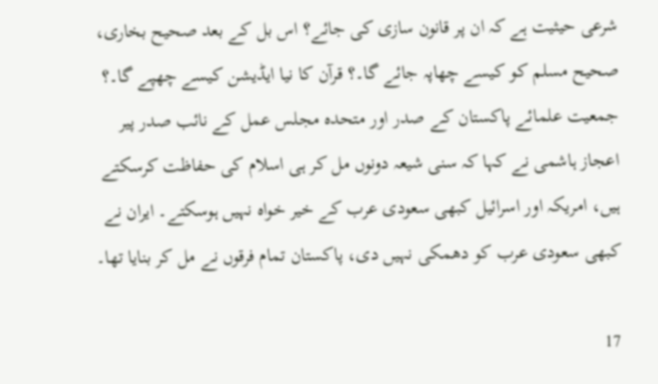شرعی حیثیت ہے کہ ان پر قانون سازی کی جائے؟ اس بل کے بعد صحیح بخاری، صحیح مسلم کو کیسے چھاپہ جائے گا۔؟ قرآن کا نیا ایڈیشن کیسے چھپے گا۔؟ جمعیت علمائے پاکستان کے صدر اور متحدہ مجلس عمل کے نائب صدر پیر اعجاز ہاشمی نے کہا کہ سنی شیعہ دونوں مل کر ہی اسلام کی حفاظت کرسکتے ہیں، امریکہ اور اسرائیل کبھی سعودی عرب کے خیر خواہ نہیں ہوسکتے۔ ایران نے کبھی سعودی عرب کو دھمکی نہیں دی، پاکستان تمام فرقوں نے مل کر بنایا تھا۔

17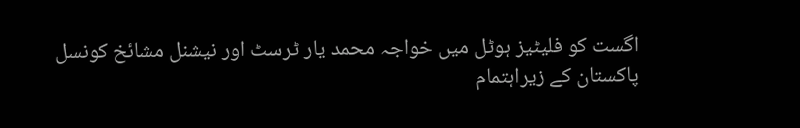اگست کو فلیٹیز ہوٹل میں خواجہ محمد یار ٹرسٹ اور نیشنل مشائخ کونسل پاکستان کے زیراہتمام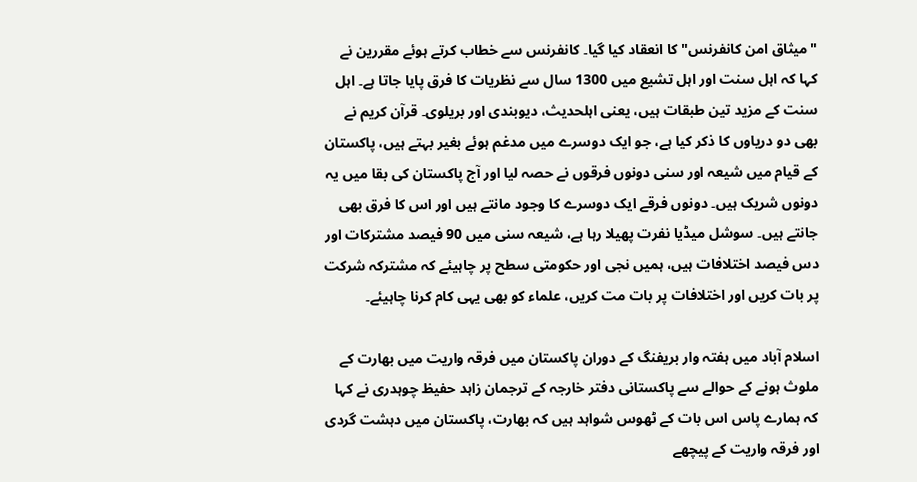"میثاق امن کانفرنس" کا انعقاد کیا گیا۔ کانفرنس سے خطاب کرتے ہوئے مقررین نے کہا کہ اہل سنت اور اہل تشیع میں 1300 سال سے نظریات کا فرق پایا جاتا ہے۔ اہل سنت کے مزید تین طبقات ہیں، یعنی اہلحدیث، دیوبندی اور بریلوی۔ قرآن کریم نے بھی دو دریاوں کا ذکر کیا ہے، جو ایک دوسرے میں مدغم ہوئے بغیر بہتے ہیں، پاکستان کے قیام میں شیعہ اور سنی دونوں فرقوں نے حصہ لیا اور آج پاکستان کی بقا میں یہ دونوں شریک ہیں۔ دونوں فرقے ایک دوسرے کا وجود مانتے ہیں اور اس کا فرق بھی جانتے ہیں۔ سوشل میڈیا نفرت پھیلا رہا ہے، شیعہ سنی میں 90 فیصد مشترکات اور دس فیصد اختلافات ہیں، ہمیں نجی اور حکومتی سطح پر چاہیئے کہ مشترکہ شرکت پر بات کریں اور اختلافات پر بات مت کریں، علماء کو بھی یہی کام کرنا چاہیئے۔

اسلام آباد میں ہفتہ وار بریفنگ کے دوران پاکستان میں فرقہ واریت میں بھارت کے ملوث ہونے کے حوالے سے پاکستانی دفتر خارجہ کے ترجمان زاہد حفیظ چوہدری نے کہا کہ ہمارے پاس اس بات کے ٹھوس شواہد ہیں کہ بھارت، پاکستان میں دہشت گردی اور فرقہ واریت کے پیچھے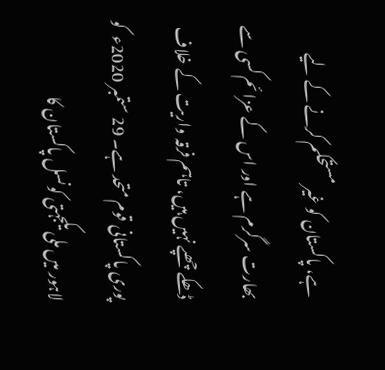ہے، پاکستان کو غیر مستحکم کرنے کے لیے بھارت سرگرم ہے اور اس کے عزائم کسی سے ڈھکے چھپے نہیں ہیں، تاہم فرقہ واریت کے خلاف پوری پاکستانی قوم متحد ہے۔ 29 ستمبر 2020ء  کو لاہور میں ملی یکجہتی کونسل پاکستان کا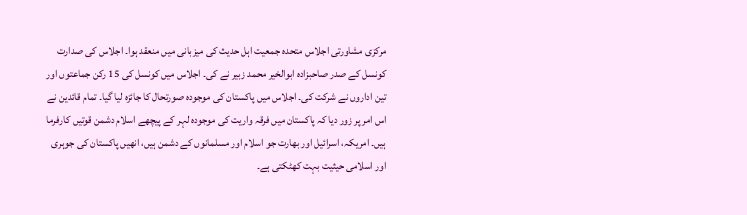مرکزی مشاورتی اجلاس متحدہ جمعیت اہل حدیث کی میزبانی میں منعقد ہوا۔ اجلاس کی صدارت کونسل کے صدر صاحبزادہ ابوالخیر محمد زبیر نے کی۔ اجلاس میں کونسل کی 15 رکن جماعتوں اور تین اداروں نے شرکت کی۔ اجلاس میں پاکستان کی موجودہ صورتحال کا جائزہ لیا گیا۔ تمام قائدین نے اس امر پر زور دیا کہ پاکستان میں فرقہ واریت کی موجودہ لہر کے پیچھے اسلام دشمن قوتیں کارفرما ہیں۔ امریکہ، اسرائیل اور بھارت جو اسلام اور مسلمانوں کے دشمن ہیں، انھیں پاکستان کی جوہری اور اسلامی حیثیت بہت کھٹکتی ہے۔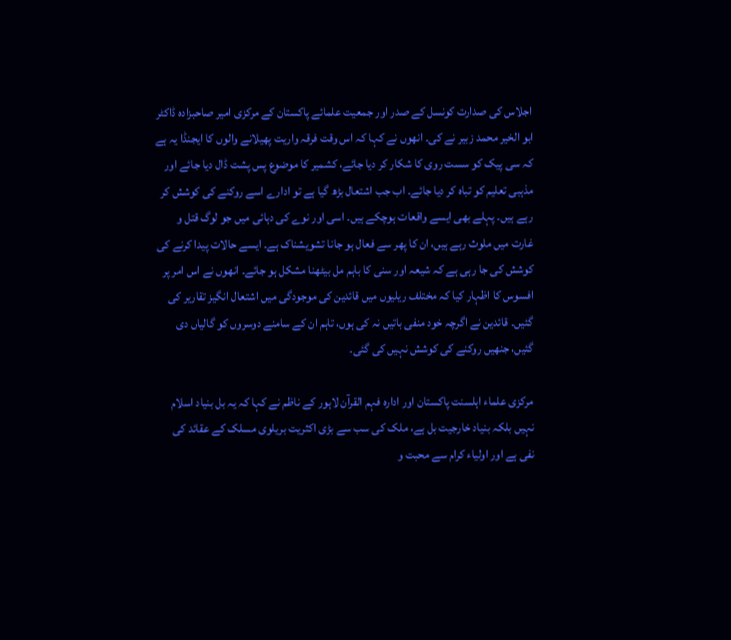اجلاس کی صدارت کونسل کے صدر اور جمعیت علمائے پاکستان کے مرکزی امیر صاحبزادہ ڈاکٹر ابو الخیر محمد زبیر نے کی۔ انھوں نے کہا کہ اس وقت فرقہ واریت پھیلانے والوں کا ایجنڈا یہ ہے کہ سی پیک کو سست روی کا شکار کر دیا جائے، کشمیر کا موضوع پس پشت ڈال دیا جائے اور مذہبی تعلیم کو تباہ کر دیا جائے۔ اب جب اشتعال بڑھ گیا ہے تو ادارے اسے روکنے کی کوشش کر رہے ہیں۔ پہلے بھی ایسے واقعات ہوچکے ہیں۔ اسی اور نوے کی دہائی میں جو لوگ قتل و غارت میں ملوث رہے ہیں، ان کا پھر سے فعال ہو جانا تشویشناک ہے۔ ایسے حالات پیدا کرنے کی کوشش کی جا رہی ہے کہ شیعہ اور سنی کا باہم مل بیٹھنا مشکل ہو جائے۔ انھوں نے اس امر پر افسوس کا اظہار کیا کہ مختلف ریلیوں میں قائدین کی موجودگی میں اشتعال انگیز تقاریر کی گئیں۔ قائدین نے اگرچہ خود منفی باتیں نہ کی ہوں، تاہم ان کے سامنے دوسروں کو گالیاں دی گئیں، جنھیں روکنے کی کوشش نہیں کی گئی۔

مرکزی علماء اہلسنت پاکستان اور ادارہ فہم القرآن لاہور کے ناظم نے کہا کہ یہ بل بنیاد اسلام نہیں بلکہ بنیاد خارجیت بل ہے، ملک کی سب سے بڑی اکثریت بریلوی مسلک کے عقائد کی نفی ہے اور اولیاء کرام سے محبت و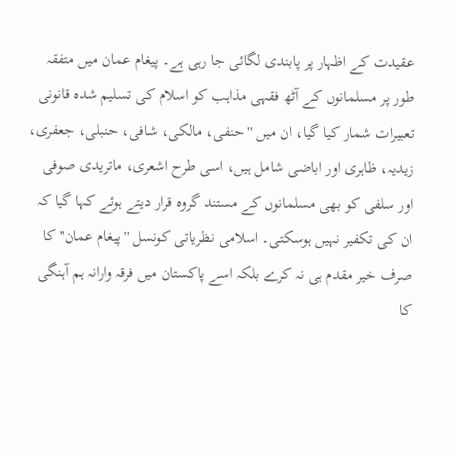عقیدت کے اظہار پر پابندی لگائی جا رہی ہے۔ پیغام عمان میں متفقہ طور پر مسلمانوں کے آٹھ فقہی مذاہب کو اسلام کی تسلیم شدہ قانونی تعبیرات شمار کیا گیا، ان میں ''حنفی، مالکی، شافی، حنبلی، جعفری، زیدیہ، ظاہری اور اباضی شامل ہیں، اسی طرح اشعری، ماتریدی صوفی اور سلفی کو بھی مسلمانوں کے مستند گروہ قرار دیتے ہوئے کہا گیا کہ ان کی تکفیر نہیں ہوسکتی۔ اسلامی نظریاتی کونسل ''پیغام عمان'' کا صرف خیر مقدم ہی نہ کرے بلکہ اسے پاکستان میں فرقہ وارانہ ہم آہنگی کا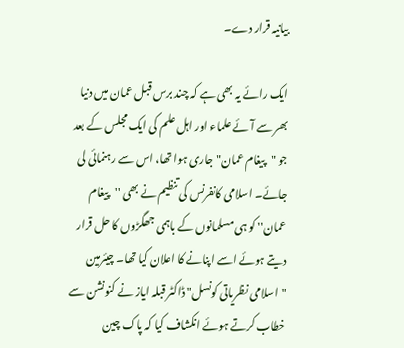بیانیہ قرار دے۔

ایک رائے یہ بھی ہے کہ چند برس قبل عمان میں دنیا بھر سے آئے علماء اور اہل علم کی ایک مجلس کے بعد جو "پیغام عمان" جاری ہوا تھا، اس سے رہنمائی لی جائے۔ اسلامی کانفرنس کی تنظیم نے بھی ''پیغام عمان'' کو ہی مسلمانوں کے باہمی جھگڑوں کا حل قرار دیتے ہوئے اسے اپنانے کا اعلان کیا تھا۔ چیئرمین "اسلامی نظریاتی کونسل" ڈاکٹر قبلہ ایاز نے کنونشن سے خطاب کرتے ہوئے انکشاف کیا کہ پاک چین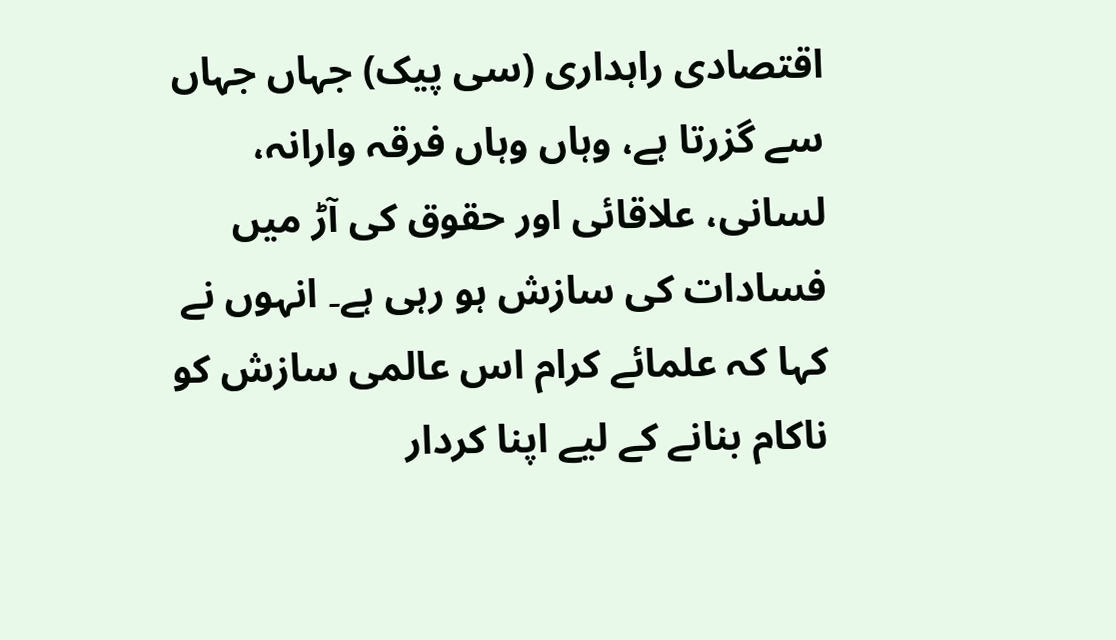اقتصادی راہداری (سی پیک) جہاں جہاں سے گزرتا ہے، وہاں وہاں فرقہ وارانہ، لسانی، علاقائی اور حقوق کی آڑ میں فسادات کی سازش ہو رہی ہے۔ انہوں نے کہا کہ علمائے کرام اس عالمی سازش کو ناکام بنانے کے لیے اپنا کردار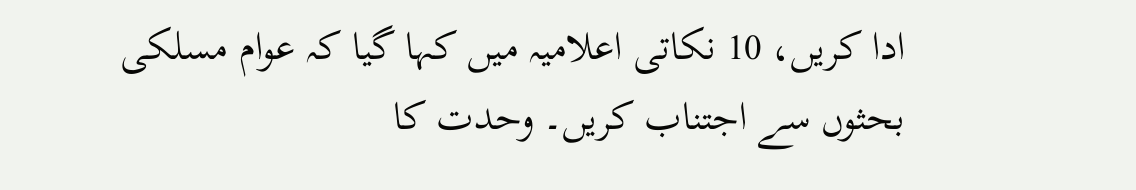ادا کریں، 10 نکاتی اعلامیہ میں کہا گیا کہ عوام مسلکی بحثوں سے اجتناب کریں۔ وحدت کا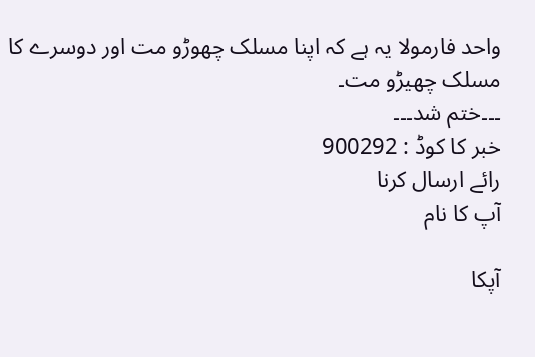واحد فارمولا یہ ہے کہ اپنا مسلک چھوڑو مت اور دوسرے کا مسلک چھیڑو مت۔
۔۔۔ختم شد۔۔۔
خبر کا کوڈ : 900292
رائے ارسال کرنا
آپ کا نام

آپکا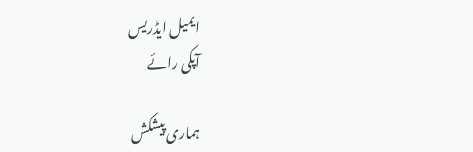ایمیل ایڈریس
آپکی رائے

ہماری پیشکش